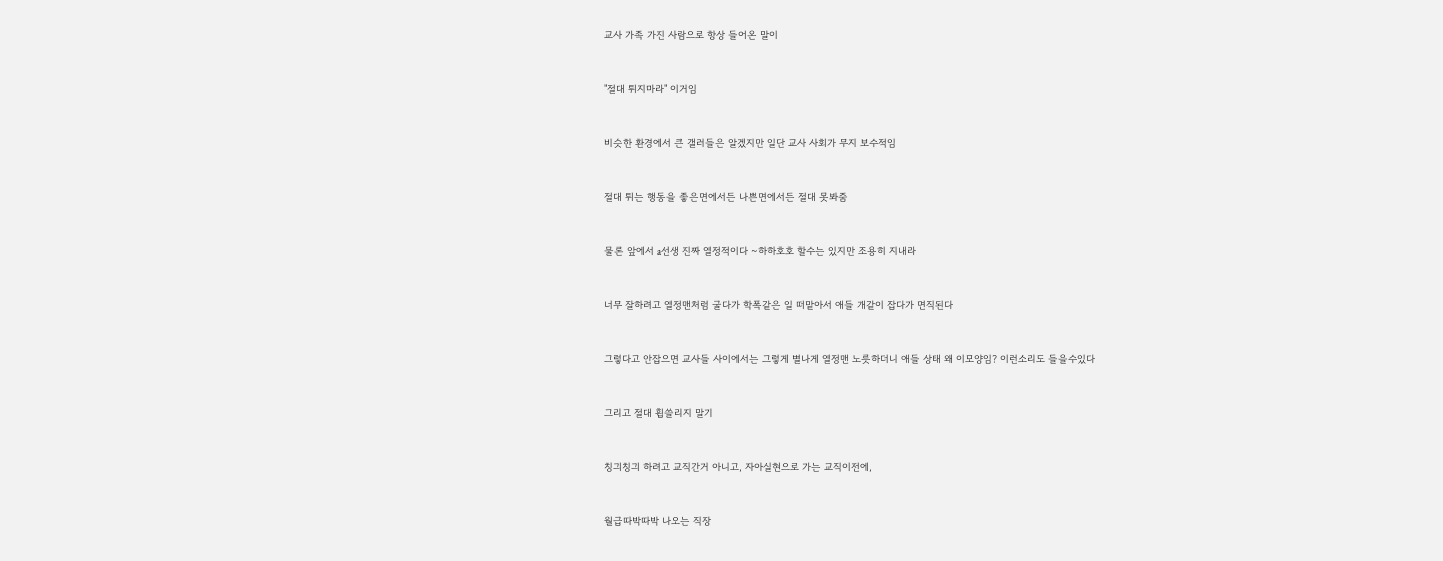교사 가족 가진 사람으로 항상 들어온 말이


"절대 튀지마라" 이거임


비슷한 환경에서 큰 갤러들은 알겠지만 일단 교사 사회가 무지 보수적임


절대 튀는 행동을 좋은면에서든 나쁜면에서든 절대 못봐줌


물론 앞에서 a선생 진짜 열정적이다 ~하하호호 할수는 있지만 조용히 지내라


너무 잘하려고 열정맨처럼 굴다가 학폭같은 일 떠맡아서 애들 개같이 잡다가 면직된다


그렇다고 안잡으면 교사들 사이에서는 그렇게 별나게 열정맨 노릇하더니 애들 상태 왜 이모양임? 이런소리도 들을수있다


그리고 절대 휩쓸리지 말기


칭긔칭긔 하려고 교직간거 아니고, 자아실현으로 가는 교직이전에,


월급따박따박 나오는 직장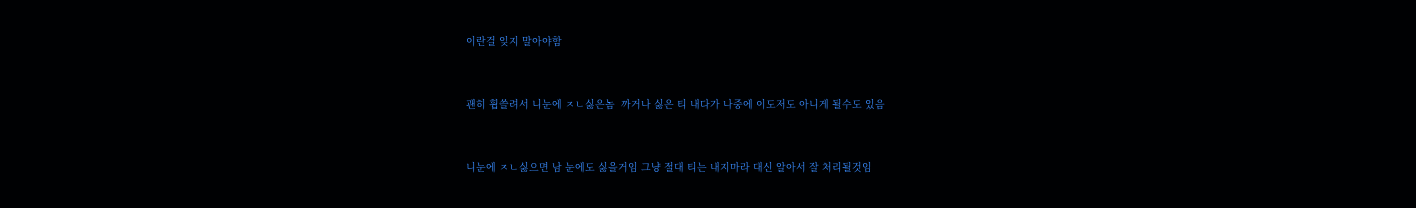이란걸 잊지 말아야함


괜히 휩쓸려서 니눈에 ㅈㄴ싫은놈  까거나 싫은 티 내다가 나중에 이도저도 아니게 될수도 있음


니눈에 ㅈㄴ싫으면 남 눈에도 싫을거임 그냥 절대 티는 내지마라 대신 알아서 잘 처리될것임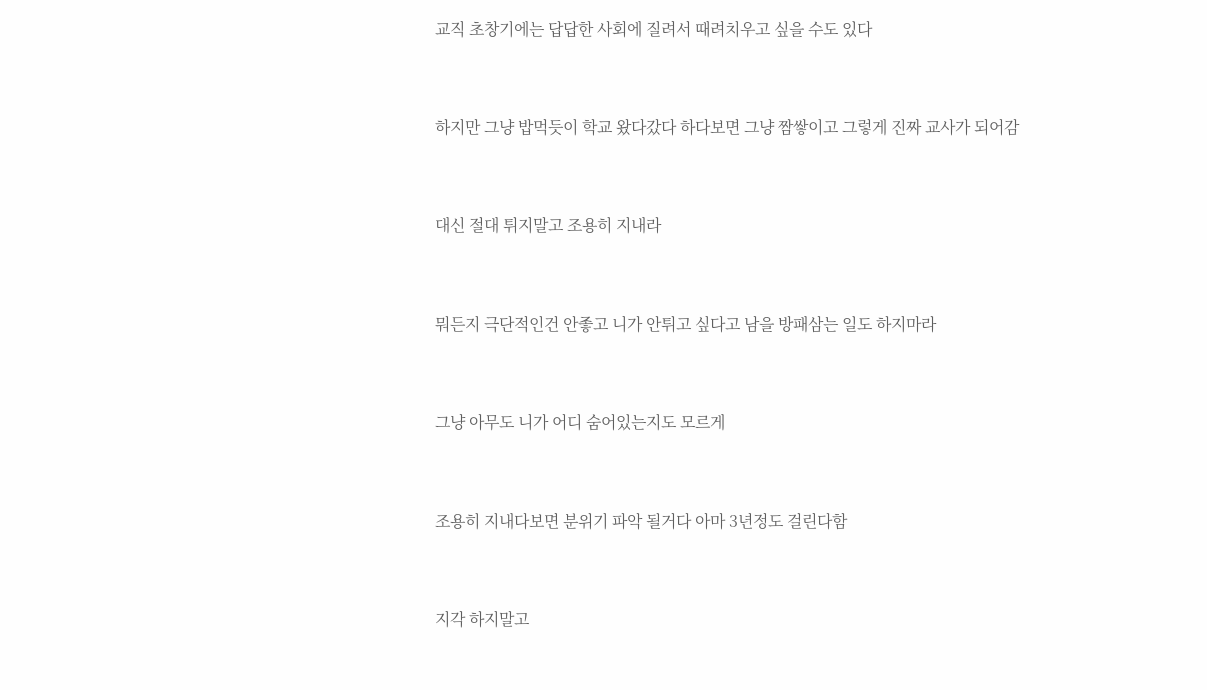교직 초창기에는 답답한 사회에 질려서 때려치우고 싶을 수도 있다


하지만 그냥 밥먹듯이 학교 왔다갔다 하다보면 그냥 짬쌓이고 그렇게 진짜 교사가 되어감


대신 절대 튀지말고 조용히 지내라


뭐든지 극단적인건 안좋고 니가 안튀고 싶다고 남을 방패삼는 일도 하지마라


그냥 아무도 니가 어디 숨어있는지도 모르게


조용히 지내다보면 분위기 파악 될거다 아마 3년정도 걸린다함


지각 하지말고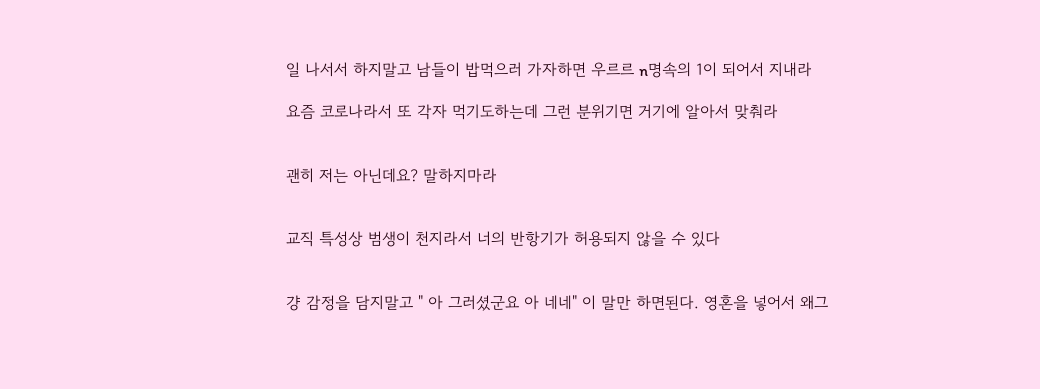일 나서서 하지말고 남들이 밥먹으러 가자하면 우르르 n명속의 1이 되어서 지내라

요즘 코로나라서 또 각자 먹기도하는데 그런 분위기면 거기에 알아서 맞춰라


괜히 저는 아닌데요? 말하지마라


교직 특성상 범생이 천지라서 너의 반항기가 허용되지 않을 수 있다


걍 감정을 담지말고 " 아 그러셨군요 아 네네" 이 말만 하면된다. 영혼을 넣어서 왜그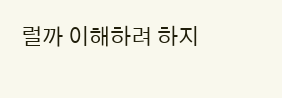럴까 이해하려 하지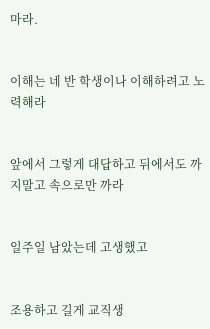마라.


이해는 네 반 학생이나 이해하려고 노력해라


앞에서 그렇게 대답하고 뒤에서도 까지말고 속으로만 까라


일주일 남았는데 고생했고


조용하고 길게 교직생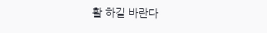활 하길 바란다